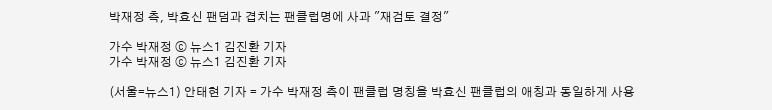박재정 측, 박효신 팬덤과 겹치는 팬클럽명에 사과 "재검토 결정"

가수 박재정 ⓒ 뉴스1 김진환 기자
가수 박재정 ⓒ 뉴스1 김진환 기자

(서울=뉴스1) 안태현 기자 = 가수 박재정 측이 팬클럽 명칭을 박효신 팬클럽의 애칭과 동일하게 사용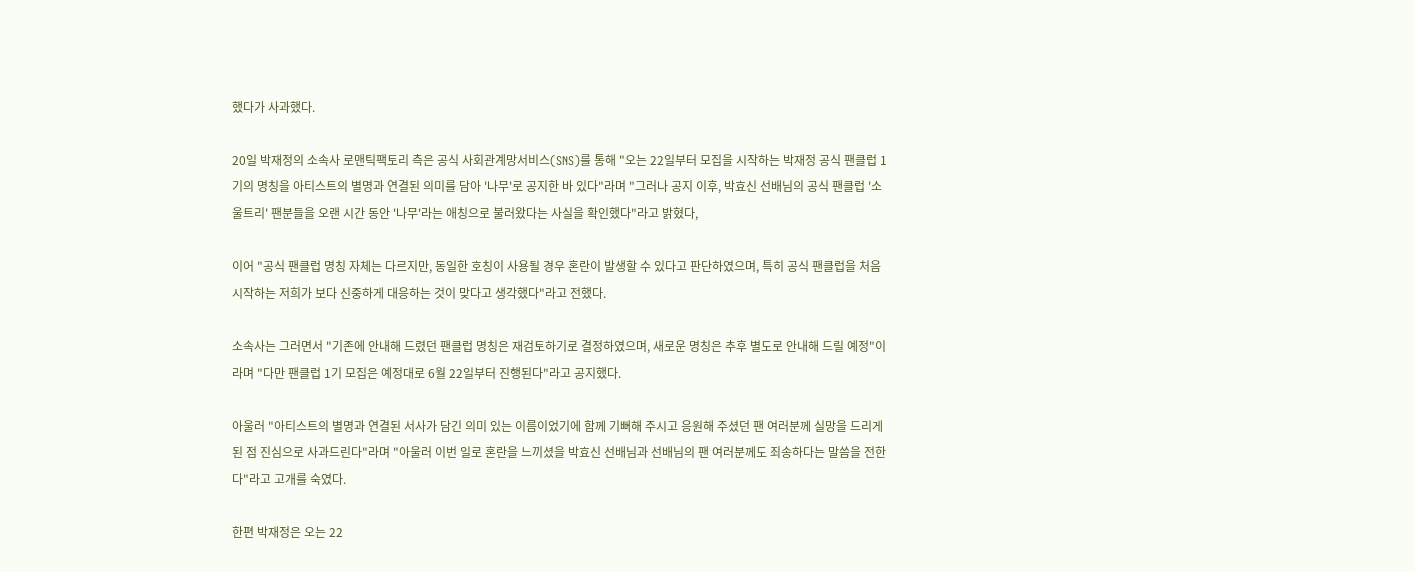했다가 사과했다.

20일 박재정의 소속사 로맨틱팩토리 측은 공식 사회관계망서비스(SNS)를 통해 "오는 22일부터 모집을 시작하는 박재정 공식 팬클럽 1기의 명칭을 아티스트의 별명과 연결된 의미를 담아 '나무'로 공지한 바 있다"라며 "그러나 공지 이후, 박효신 선배님의 공식 팬클럽 '소울트리' 팬분들을 오랜 시간 동안 '나무'라는 애칭으로 불러왔다는 사실을 확인했다"라고 밝혔다,

이어 "공식 팬클럽 명칭 자체는 다르지만, 동일한 호칭이 사용될 경우 혼란이 발생할 수 있다고 판단하였으며, 특히 공식 팬클럽을 처음 시작하는 저희가 보다 신중하게 대응하는 것이 맞다고 생각했다"라고 전했다.

소속사는 그러면서 "기존에 안내해 드렸던 팬클럽 명칭은 재검토하기로 결정하였으며, 새로운 명칭은 추후 별도로 안내해 드릴 예정"이라며 "다만 팬클럽 1기 모집은 예정대로 6월 22일부터 진행된다"라고 공지했다.

아울러 "아티스트의 별명과 연결된 서사가 담긴 의미 있는 이름이었기에 함께 기뻐해 주시고 응원해 주셨던 팬 여러분께 실망을 드리게 된 점 진심으로 사과드린다"라며 "아울러 이번 일로 혼란을 느끼셨을 박효신 선배님과 선배님의 팬 여러분께도 죄송하다는 말씀을 전한다"라고 고개를 숙였다.

한편 박재정은 오는 22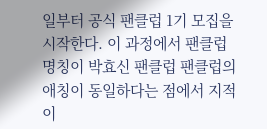일부터 공식 팬클럽 1기 모집을 시작한다. 이 과정에서 팬클럽 명칭이 박효신 팬클럽 팬클럽의 애칭이 동일하다는 점에서 지적이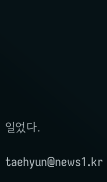일었다.

taehyun@news1.kr